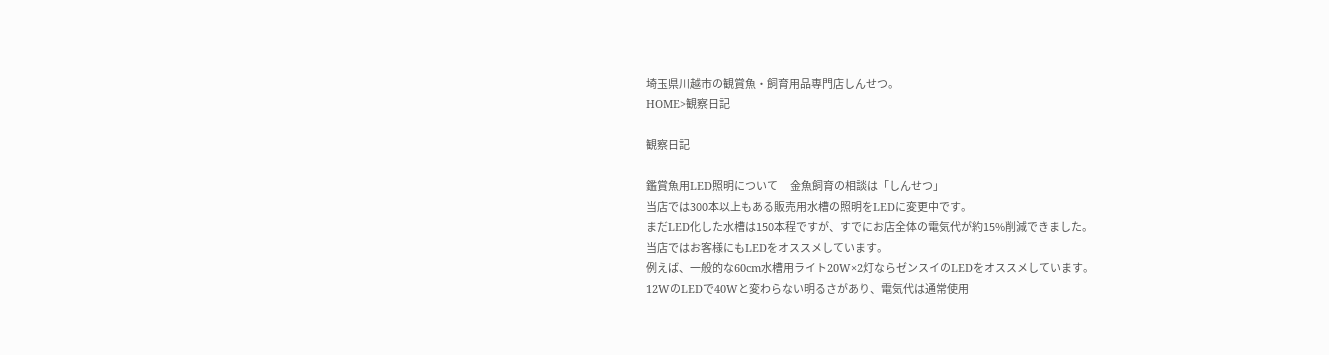埼玉県川越市の観賞魚・飼育用品専門店しんせつ。
HOME>観察日記

観察日記

鑑賞魚用LED照明について      金魚飼育の相談は「しんせつ」
当店では300本以上もある販売用水槽の照明をLEDに変更中です。
まだLED化した水槽は150本程ですが、すでにお店全体の電気代が約15%削減できました。
当店ではお客様にもLEDをオススメしています。
例えば、一般的な60cm水槽用ライト20W×2灯ならゼンスイのLEDをオススメしています。
12WのLEDで40Wと変わらない明るさがあり、電気代は通常使用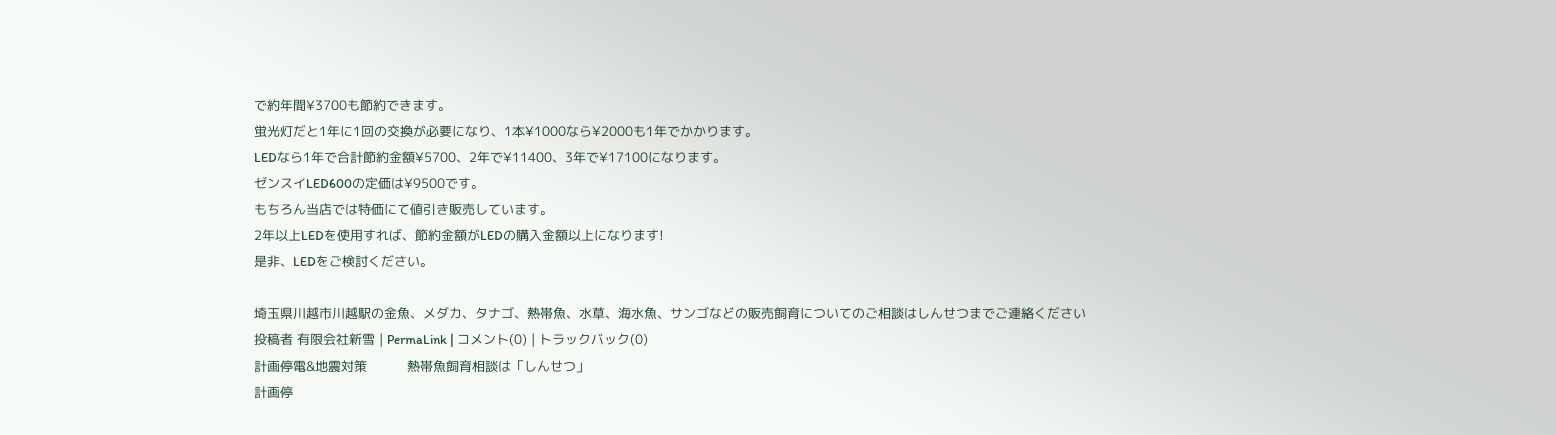で約年間¥3700も節約できます。
蛍光灯だと1年に1回の交換が必要になり、1本¥1000なら¥2000も1年でかかります。
LEDなら1年で合計節約金額¥5700、2年で¥11400、3年で¥17100になります。
ゼンスイLED600の定価は¥9500です。
もちろん当店では特価にて値引き販売しています。
2年以上LEDを使用すれば、節約金額がLEDの購入金額以上になります!
是非、LEDをご検討ください。

埼玉県川越市川越駅の金魚、メダカ、タナゴ、熱帯魚、水草、海水魚、サンゴなどの販売飼育についてのご相談はしんせつまでご連絡ください
投稿者 有限会社新雪 | PermaLink | コメント(0) | トラックバック(0)
計画停電&地震対策          熱帯魚飼育相談は「しんせつ」
計画停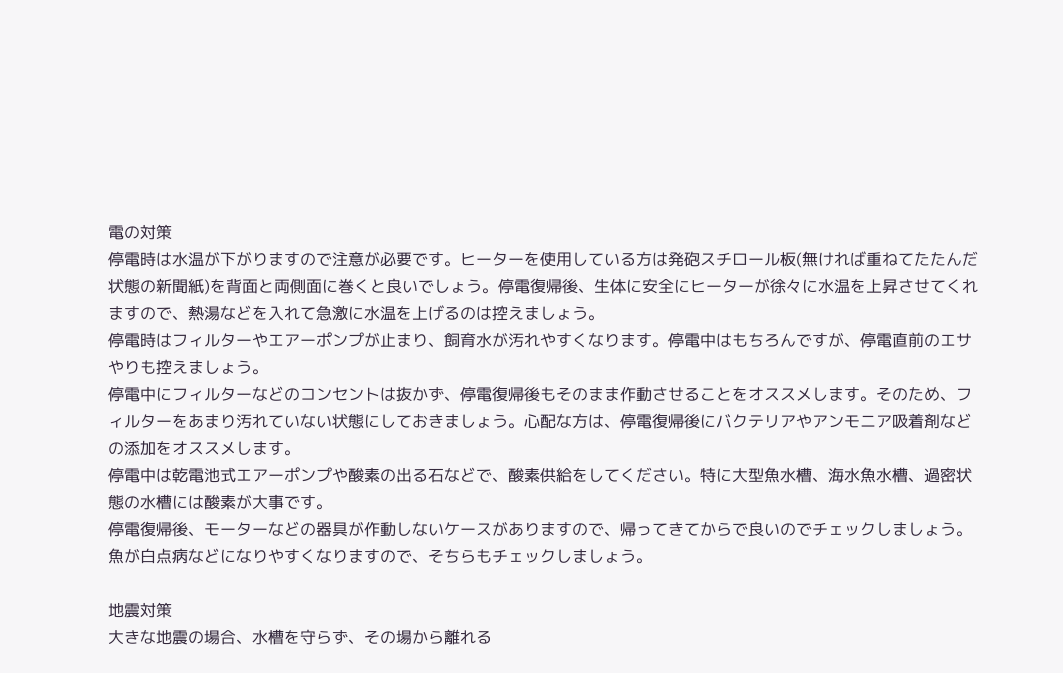電の対策
停電時は水温が下がりますので注意が必要です。ヒーターを使用している方は発砲スチロール板(無ければ重ねてたたんだ状態の新聞紙)を背面と両側面に巻くと良いでしょう。停電復帰後、生体に安全にヒーターが徐々に水温を上昇させてくれますので、熱湯などを入れて急激に水温を上げるのは控えましょう。
停電時はフィルターやエアーポンプが止まり、飼育水が汚れやすくなります。停電中はもちろんですが、停電直前のエサやりも控えましょう。
停電中にフィルターなどのコンセントは抜かず、停電復帰後もそのまま作動させることをオススメします。そのため、フィルターをあまり汚れていない状態にしておきましょう。心配な方は、停電復帰後にバクテリアやアンモニア吸着剤などの添加をオススメします。
停電中は乾電池式エアーポンプや酸素の出る石などで、酸素供給をしてください。特に大型魚水槽、海水魚水槽、過密状態の水槽には酸素が大事です。
停電復帰後、モーターなどの器具が作動しないケースがありますので、帰ってきてからで良いのでチェックしましょう。魚が白点病などになりやすくなりますので、そちらもチェックしましょう。

地震対策
大きな地震の場合、水槽を守らず、その場から離れる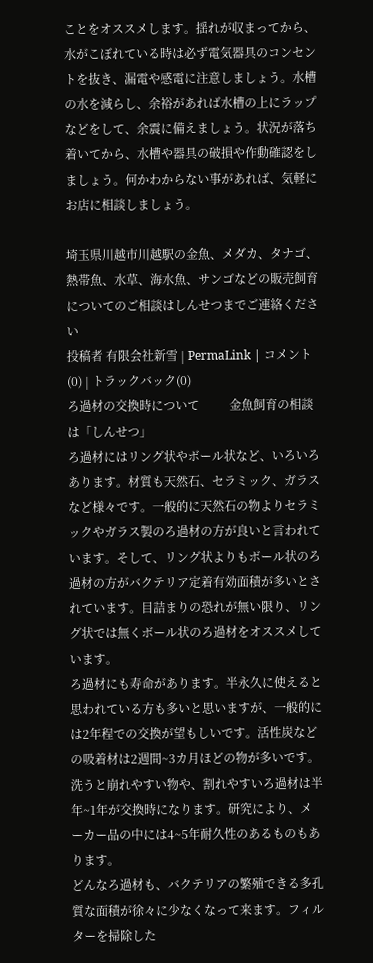ことをオススメします。揺れが収まってから、水がこぼれている時は必ず電気器具のコンセントを抜き、漏電や感電に注意しましょう。水槽の水を減らし、余裕があれば水槽の上にラップなどをして、余震に備えましょう。状況が落ち着いてから、水槽や器具の破損や作動確認をしましょう。何かわからない事があれば、気軽にお店に相談しましょう。

埼玉県川越市川越駅の金魚、メダカ、タナゴ、熱帯魚、水草、海水魚、サンゴなどの販売飼育についてのご相談はしんせつまでご連絡ください
投稿者 有限会社新雪 | PermaLink | コメント(0) | トラックバック(0)
ろ過材の交換時について          金魚飼育の相談は「しんせつ」
ろ過材にはリング状やボール状など、いろいろあります。材質も天然石、セラミック、ガラスなど様々です。一般的に天然石の物よりセラミックやガラス製のろ過材の方が良いと言われています。そして、リング状よりもボール状のろ過材の方がバクテリア定着有効面積が多いとされています。目詰まりの恐れが無い限り、リング状では無くボール状のろ過材をオススメしています。
ろ過材にも寿命があります。半永久に使えると思われている方も多いと思いますが、一般的には2年程での交換が望もしいです。活性炭などの吸着材は2週間~3カ月ほどの物が多いです。洗うと崩れやすい物や、割れやすいろ過材は半年~1年が交換時になります。研究により、メーカー品の中には4~5年耐久性のあるものもあります。
どんなろ過材も、バクテリアの繁殖できる多孔質な面積が徐々に少なくなって来ます。フィルターを掃除した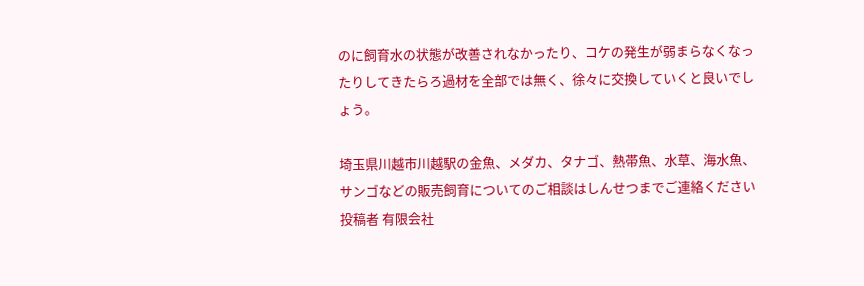のに飼育水の状態が改善されなかったり、コケの発生が弱まらなくなったりしてきたらろ過材を全部では無く、徐々に交換していくと良いでしょう。

埼玉県川越市川越駅の金魚、メダカ、タナゴ、熱帯魚、水草、海水魚、サンゴなどの販売飼育についてのご相談はしんせつまでご連絡ください
投稿者 有限会社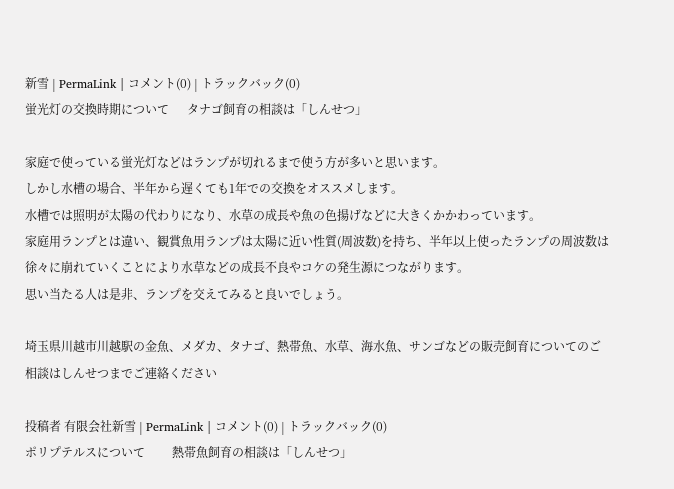新雪 | PermaLink | コメント(0) | トラックバック(0)
蛍光灯の交換時期について      タナゴ飼育の相談は「しんせつ」

家庭で使っている蛍光灯などはランプが切れるまで使う方が多いと思います。
しかし水槽の場合、半年から遅くても1年での交換をオススメします。
水槽では照明が太陽の代わりになり、水草の成長や魚の色揚げなどに大きくかかわっています。
家庭用ランプとは違い、観賞魚用ランプは太陽に近い性質(周波数)を持ち、半年以上使ったランプの周波数は徐々に崩れていくことにより水草などの成長不良やコケの発生源につながります。
思い当たる人は是非、ランプを交えてみると良いでしょう。

埼玉県川越市川越駅の金魚、メダカ、タナゴ、熱帯魚、水草、海水魚、サンゴなどの販売飼育についてのご相談はしんせつまでご連絡ください

投稿者 有限会社新雪 | PermaLink | コメント(0) | トラックバック(0)
ポリプテルスについて         熱帯魚飼育の相談は「しんせつ」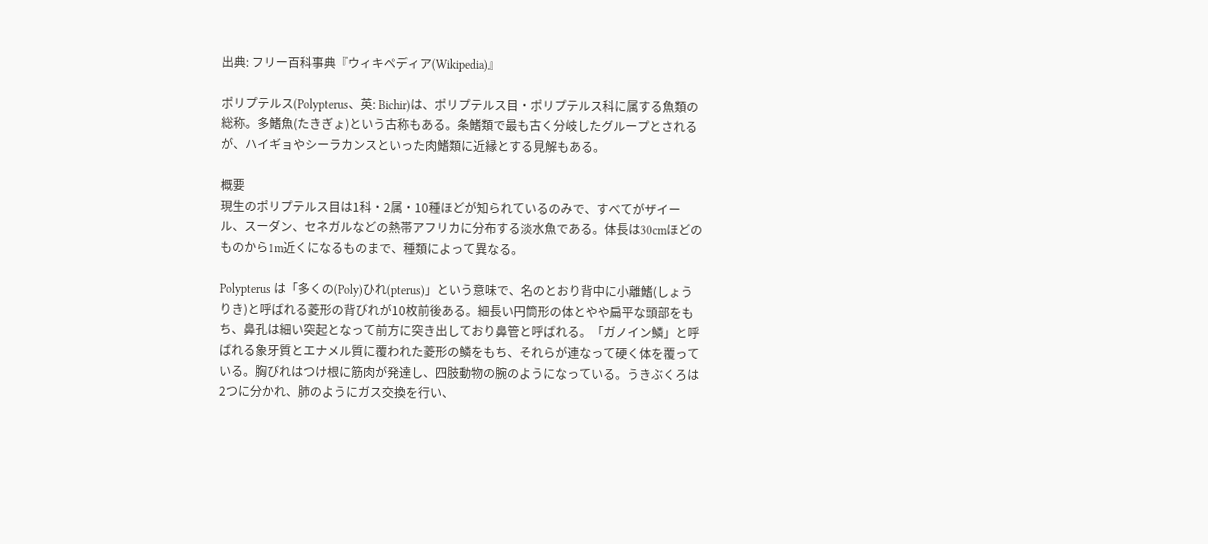出典: フリー百科事典『ウィキペディア(Wikipedia)』

ポリプテルス(Polypterus、英: Bichir)は、ポリプテルス目・ポリプテルス科に属する魚類の総称。多鰭魚(たきぎょ)という古称もある。条鰭類で最も古く分岐したグループとされるが、ハイギョやシーラカンスといった肉鰭類に近縁とする見解もある。

概要
現生のポリプテルス目は1科・2属・10種ほどが知られているのみで、すべてがザイール、スーダン、セネガルなどの熱帯アフリカに分布する淡水魚である。体長は30cmほどのものから1m近くになるものまで、種類によって異なる。

Polypterus は「多くの(Poly)ひれ(pterus)」という意味で、名のとおり背中に小離鰭(しょうりき)と呼ばれる菱形の背びれが10枚前後ある。細長い円筒形の体とやや扁平な頭部をもち、鼻孔は細い突起となって前方に突き出しており鼻管と呼ばれる。「ガノイン鱗」と呼ばれる象牙質とエナメル質に覆われた菱形の鱗をもち、それらが連なって硬く体を覆っている。胸びれはつけ根に筋肉が発達し、四肢動物の腕のようになっている。うきぶくろは2つに分かれ、肺のようにガス交換を行い、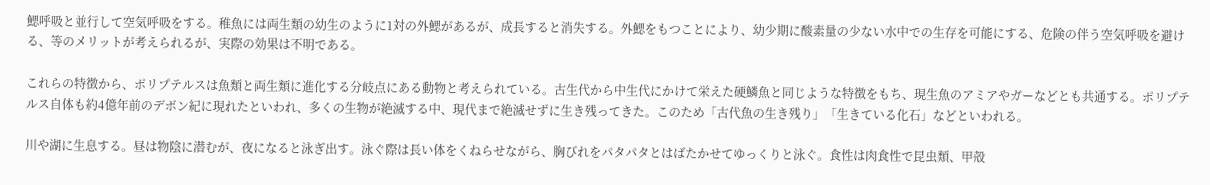鰓呼吸と並行して空気呼吸をする。稚魚には両生類の幼生のように1対の外鰓があるが、成長すると消失する。外鰓をもつことにより、幼少期に酸素量の少ない水中での生存を可能にする、危険の伴う空気呼吸を避ける、等のメリットが考えられるが、実際の効果は不明である。

これらの特徴から、ポリプテルスは魚類と両生類に進化する分岐点にある動物と考えられている。古生代から中生代にかけて栄えた硬鱗魚と同じような特徴をもち、現生魚のアミアやガーなどとも共通する。ポリプテルス自体も約4億年前のデボン紀に現れたといわれ、多くの生物が絶滅する中、現代まで絶滅せずに生き残ってきた。このため「古代魚の生き残り」「生きている化石」などといわれる。

川や湖に生息する。昼は物陰に潜むが、夜になると泳ぎ出す。泳ぐ際は長い体をくねらせながら、胸びれをパタパタとはばたかせてゆっくりと泳ぐ。食性は肉食性で昆虫類、甲殻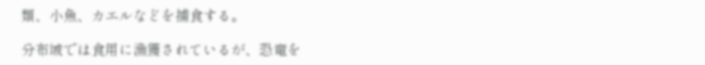類、小魚、カエルなどを捕食する。

分布域では食用に漁獲されているが、恐竜を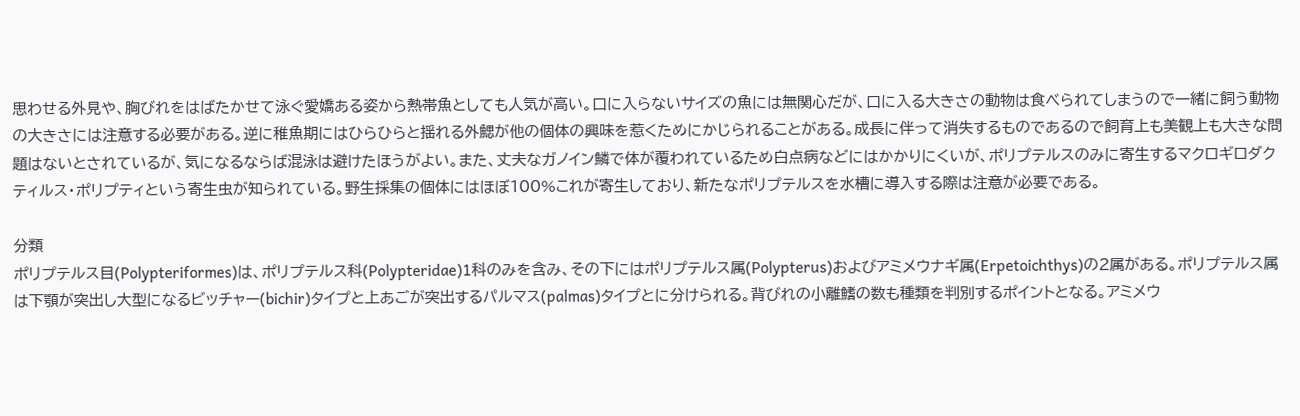思わせる外見や、胸びれをはばたかせて泳ぐ愛嬌ある姿から熱帯魚としても人気が高い。口に入らないサイズの魚には無関心だが、口に入る大きさの動物は食べられてしまうので一緒に飼う動物の大きさには注意する必要がある。逆に稚魚期にはひらひらと揺れる外鰓が他の個体の興味を惹くためにかじられることがある。成長に伴って消失するものであるので飼育上も美観上も大きな問題はないとされているが、気になるならば混泳は避けたほうがよい。また、丈夫なガノイン鱗で体が覆われているため白点病などにはかかりにくいが、ポリプテルスのみに寄生するマクロギロダクティルス・ポリプティという寄生虫が知られている。野生採集の個体にはほぼ100%これが寄生しており、新たなポリプテルスを水槽に導入する際は注意が必要である。

分類
ポリプテルス目(Polypteriformes)は、ポリプテルス科(Polypteridae)1科のみを含み、その下にはポリプテルス属(Polypterus)およびアミメウナギ属(Erpetoichthys)の2属がある。ポリプテルス属は下顎が突出し大型になるビッチャー(bichir)タイプと上あごが突出するパルマス(palmas)タイプとに分けられる。背びれの小離鰭の数も種類を判別するポイントとなる。アミメウ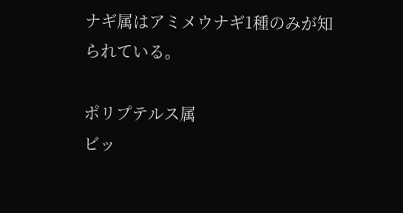ナギ属はアミメウナギ1種のみが知られている。

ポリプテルス属
ビッ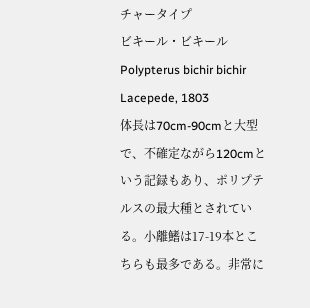チャータイプ
ビキール・ビキール Polypterus bichir bichir Lacepede, 1803
体長は70cm-90cmと大型で、不確定ながら120cmという記録もあり、ポリプテルスの最大種とされている。小離鰭は17-19本とこちらも最多である。非常に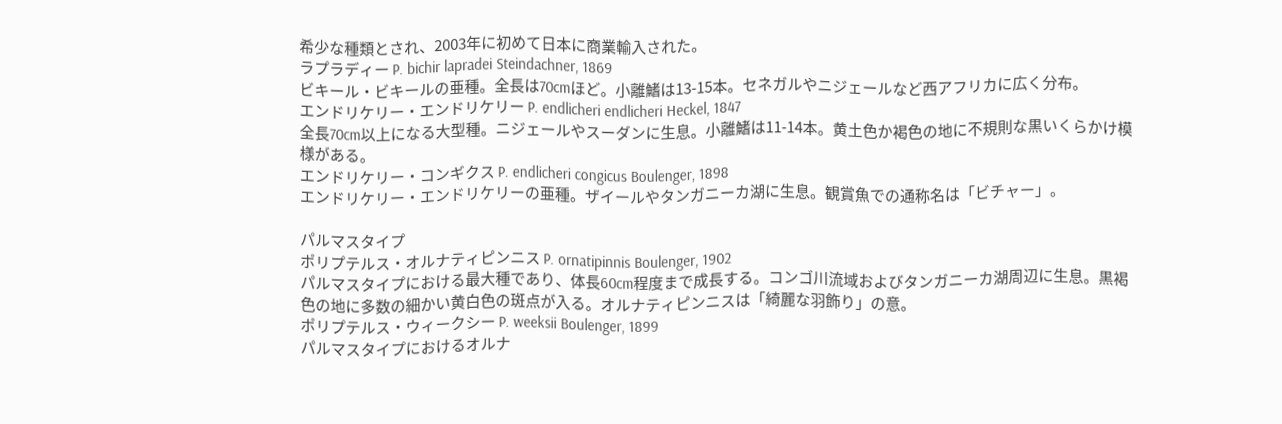希少な種類とされ、2003年に初めて日本に商業輸入された。
ラプラディー P. bichir lapradei Steindachner, 1869
ビキール・ビキールの亜種。全長は70cmほど。小離鰭は13-15本。セネガルやニジェールなど西アフリカに広く分布。
エンドリケリー・エンドリケリー P. endlicheri endlicheri Heckel, 1847
全長70cm以上になる大型種。ニジェールやスーダンに生息。小離鰭は11-14本。黄土色か褐色の地に不規則な黒いくらかけ模様がある。
エンドリケリー・コンギクス P. endlicheri congicus Boulenger, 1898
エンドリケリー・エンドリケリーの亜種。ザイールやタンガニーカ湖に生息。観賞魚での通称名は「ビチャー」。

パルマスタイプ
ポリプテルス・オルナティピンニス P. ornatipinnis Boulenger, 1902
パルマスタイプにおける最大種であり、体長60cm程度まで成長する。コンゴ川流域およびタンガニーカ湖周辺に生息。黒褐色の地に多数の細かい黄白色の斑点が入る。オルナティピンニスは「綺麗な羽飾り」の意。
ポリプテルス・ウィークシー P. weeksii Boulenger, 1899
パルマスタイプにおけるオルナ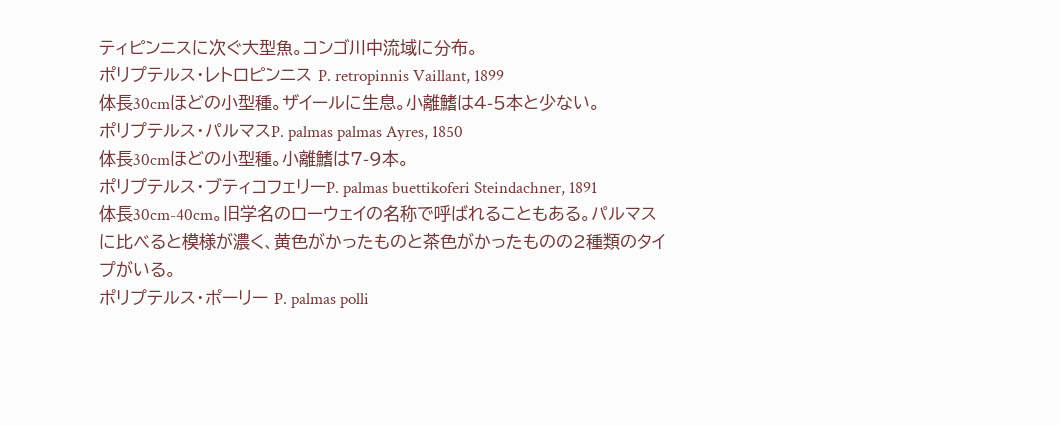ティピンニスに次ぐ大型魚。コンゴ川中流域に分布。
ポリプテルス・レトロピンニス P. retropinnis Vaillant, 1899
体長30cmほどの小型種。ザイールに生息。小離鰭は4-5本と少ない。
ポリプテルス・パルマスP. palmas palmas Ayres, 1850
体長30cmほどの小型種。小離鰭は7-9本。
ポリプテルス・ブティコフェリーP. palmas buettikoferi Steindachner, 1891
体長30cm-40cm。旧学名のローウェイの名称で呼ばれることもある。パルマスに比べると模様が濃く、黄色がかったものと茶色がかったものの2種類のタイプがいる。
ポリプテルス・ポーリー P. palmas polli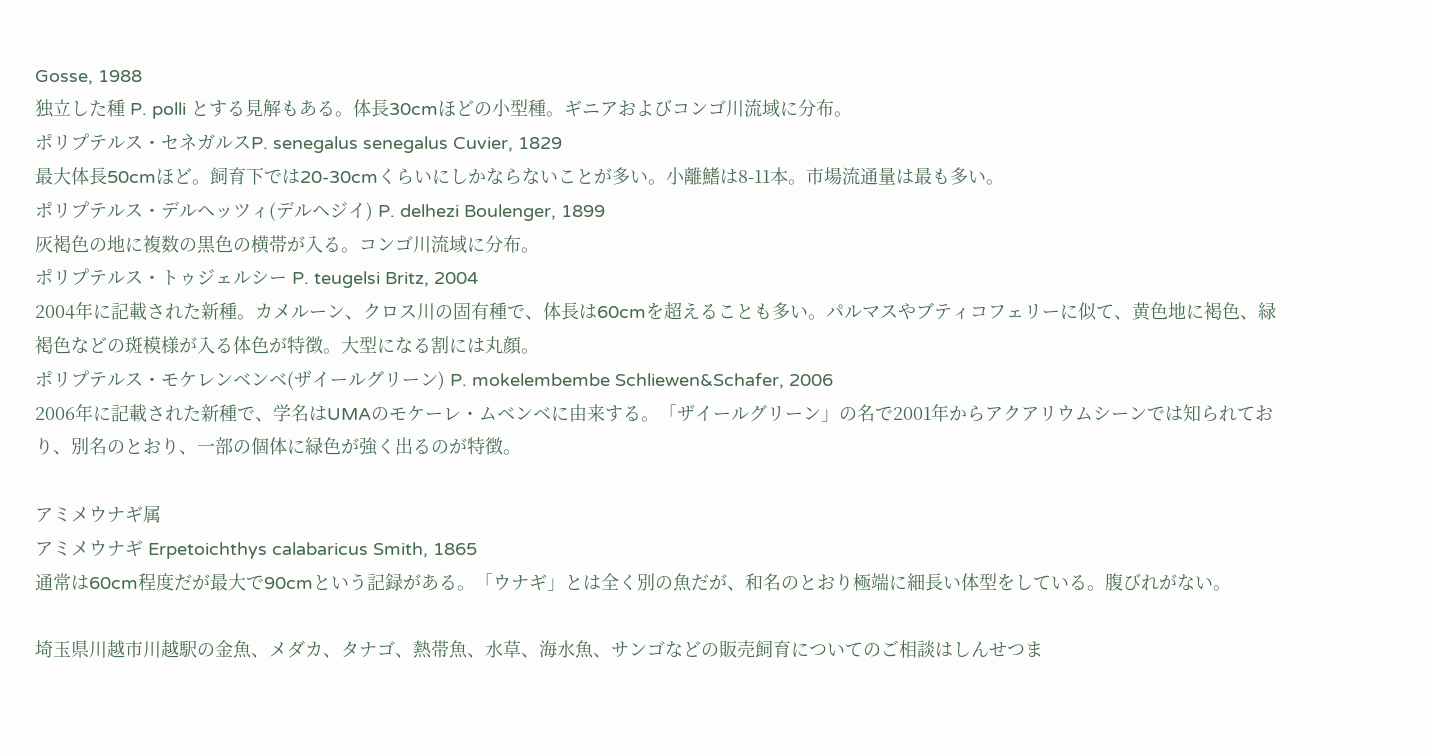Gosse, 1988
独立した種 P. polli とする見解もある。体長30cmほどの小型種。ギニアおよびコンゴ川流域に分布。
ポリプテルス・セネガルスP. senegalus senegalus Cuvier, 1829
最大体長50cmほど。飼育下では20-30cmくらいにしかならないことが多い。小離鰭は8-11本。市場流通量は最も多い。
ポリプテルス・デルヘッツィ(デルヘジイ) P. delhezi Boulenger, 1899
灰褐色の地に複数の黒色の横帯が入る。コンゴ川流域に分布。
ポリプテルス・トゥジェルシー P. teugelsi Britz, 2004
2004年に記載された新種。カメルーン、クロス川の固有種で、体長は60cmを超えることも多い。パルマスやブティコフェリーに似て、黄色地に褐色、緑褐色などの斑模様が入る体色が特徴。大型になる割には丸顔。
ポリプテルス・モケレンベンベ(ザイールグリーン) P. mokelembembe Schliewen&Schafer, 2006
2006年に記載された新種で、学名はUMAのモケーレ・ムベンベに由来する。「ザイールグリーン」の名で2001年からアクアリウムシーンでは知られており、別名のとおり、一部の個体に緑色が強く出るのが特徴。

アミメウナギ属
アミメウナギ Erpetoichthys calabaricus Smith, 1865
通常は60cm程度だが最大で90cmという記録がある。「ウナギ」とは全く別の魚だが、和名のとおり極端に細長い体型をしている。腹びれがない。

埼玉県川越市川越駅の金魚、メダカ、タナゴ、熱帯魚、水草、海水魚、サンゴなどの販売飼育についてのご相談はしんせつま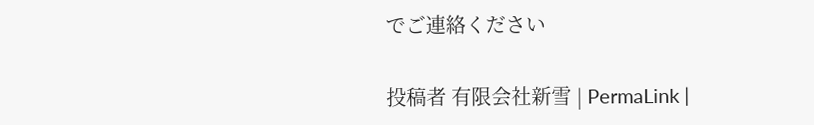でご連絡ください

投稿者 有限会社新雪 | PermaLink |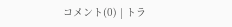コメント(0) | トラ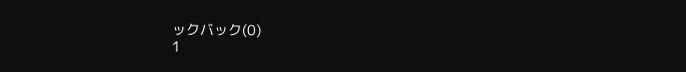ックバック(0)
1